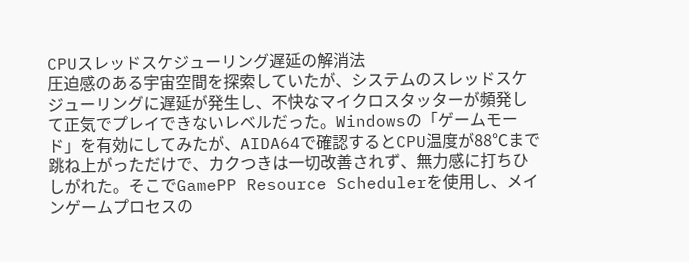CPUスレッドスケジューリング遅延の解消法
圧迫感のある宇宙空間を探索していたが、システムのスレッドスケジューリングに遅延が発生し、不快なマイクロスタッターが頻発して正気でプレイできないレベルだった。Windowsの「ゲームモード」を有効にしてみたが、AIDA64で確認するとCPU温度が88℃まで跳ね上がっただけで、カクつきは一切改善されず、無力感に打ちひしがれた。そこでGamePP Resource Schedulerを使用し、メインゲームプロセスの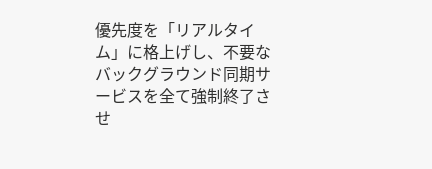優先度を「リアルタイム」に格上げし、不要なバックグラウンド同期サービスを全て強制終了させ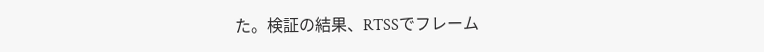た。検証の結果、RTSSでフレーム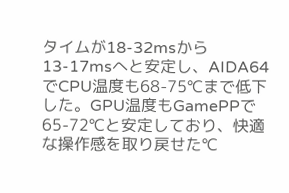タイムが18-32msから13-17msへと安定し、AIDA64でCPU温度も68-75℃まで低下した。GPU温度もGamePPで65-72℃と安定しており、快適な操作感を取り戻せた℃